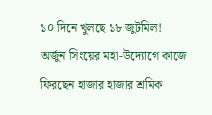১০ দিনে খুলছে ১৮ জুটমিল! অর্জুন সিংয়ের মহা-উদ্যোগে কাজে ফিরছেন হাজার হাজার শ্রমিক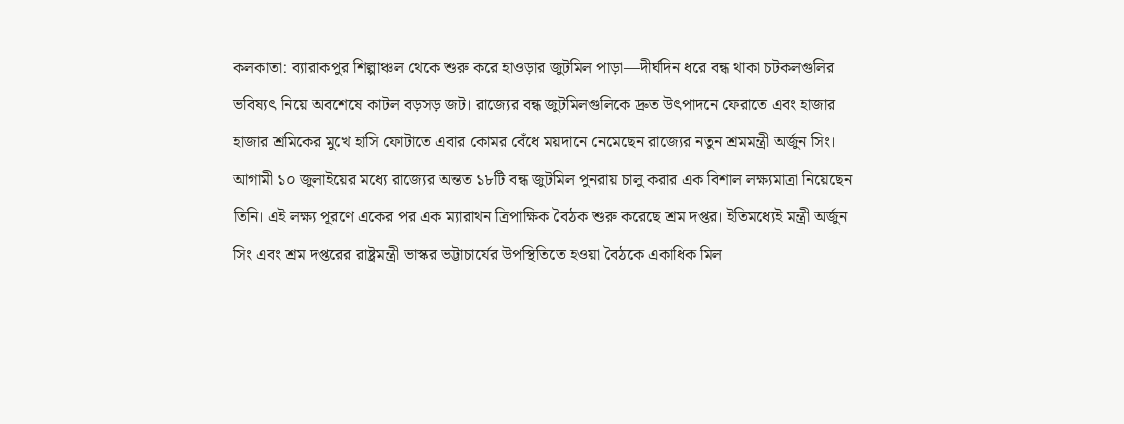কলকাতা: ব্যারাকপুর শিল্পাঞ্চল থেকে শুরু করে হাওড়ার জুটমিল পাড়া—দীর্ঘদিন ধরে বন্ধ থাকা চটকলগুলির ভবিষ্যৎ নিয়ে অবশেষে কাটল বড়সড় জট। রাজ্যের বন্ধ জুটমিলগুলিকে দ্রুত উৎপাদনে ফেরাতে এবং হাজার হাজার শ্রমিকের মুখে হাসি ফোটাতে এবার কোমর বেঁধে ময়দানে নেমেছেন রাজ্যের নতুন শ্রমমন্ত্রী অর্জুন সিং। আগামী ১০ জুলাইয়ের মধ্যে রাজ্যের অন্তত ১৮টি বন্ধ জুটমিল পুনরায় চালু করার এক বিশাল লক্ষ্যমাত্রা নিয়েছেন তিনি। এই লক্ষ্য পূরণে একের পর এক ম্যারাথন ত্রিপাক্ষিক বৈঠক শুরু করেছে শ্রম দপ্তর। ইতিমধ্যেই মন্ত্রী অর্জুন সিং এবং শ্রম দপ্তরের রাষ্ট্রমন্ত্রী ভাস্কর ভট্টাচার্যের উপস্থিতিতে হওয়া বৈঠকে একাধিক মিল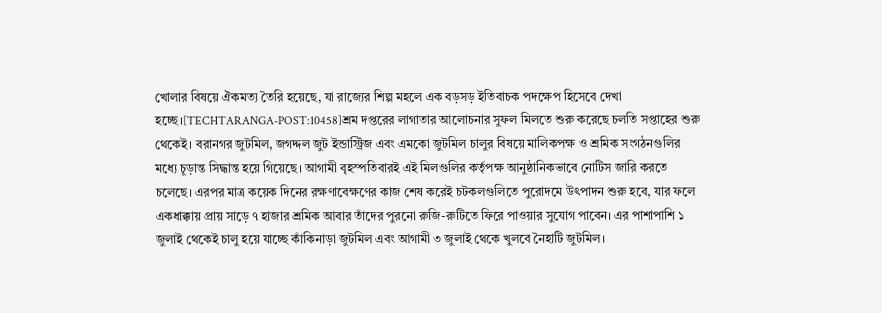খোলার বিষয়ে ঐকমত্য তৈরি হয়েছে, যা রাজ্যের শিল্প মহলে এক বড়সড় ইতিবাচক পদক্ষেপ হিসেবে দেখা হচ্ছে।[TECHTARANGA-POST:10458]শ্রম দপ্তরের লাগাতার আলোচনার সুফল মিলতে শুরু করেছে চলতি সপ্তাহের শুরু থেকেই। বরানগর জুটমিল, জগদ্দল জুট ইন্ডাস্ট্রিজ এবং এমকো জুটমিল চালুর বিষয়ে মালিকপক্ষ ও শ্রমিক সংগঠনগুলির মধ্যে চূড়ান্ত সিদ্ধান্ত হয়ে গিয়েছে। আগামী বৃহস্পতিবারই এই মিলগুলির কর্তৃপক্ষ আনুষ্ঠানিকভাবে নোটিস জারি করতে চলেছে। এরপর মাত্র কয়েক দিনের রক্ষণাবেক্ষণের কাজ শেষ করেই চটকলগুলিতে পুরোদমে উৎপাদন শুরু হবে, যার ফলে একধাক্কায় প্রায় সাড়ে ৭ হাজার শ্রমিক আবার তাঁদের পুরনো রুজি-রুটিতে ফিরে পাওয়ার সুযোগ পাবেন। এর পাশাপাশি ১ জুলাই থেকেই চালু হয়ে যাচ্ছে কাঁকিনাড়া জুটমিল এবং আগামী ৩ জুলাই থেকে খুলবে নৈহাটি জুটমিল।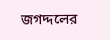জগদ্দলের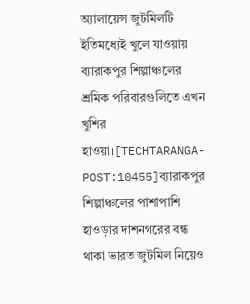অ্যালায়েন্স জুটমিলটি ইতিমধ্যেই খুলে যাওয়ায় ব্যারাকপুর শিল্পাঞ্চলের শ্রমিক পরিবারগুলিতে এখন খুশির হাওয়া।[TECHTARANGA-POST:10455]ব্যারাকপুর শিল্পাঞ্চলের পাশাপাশি হাওড়ার দাশনগরের বন্ধ থাকা ভারত জুটমিল নিয়েও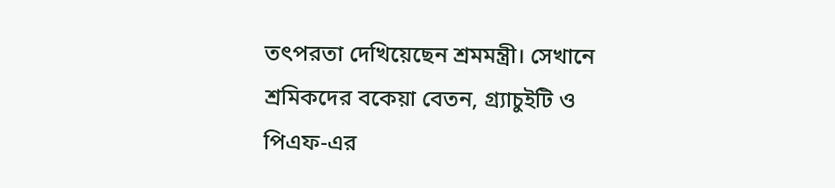তৎপরতা দেখিয়েছেন শ্রমমন্ত্রী। সেখানে শ্রমিকদের বকেয়া বেতন, গ্র্যাচুইটি ও পিএফ-এর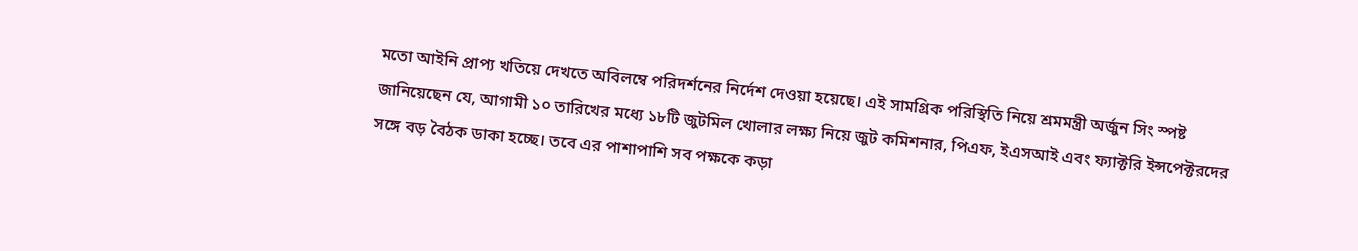মতো আইনি প্রাপ্য খতিয়ে দেখতে অবিলম্বে পরিদর্শনের নির্দেশ দেওয়া হয়েছে। এই সামগ্রিক পরিস্থিতি নিয়ে শ্রমমন্ত্রী অর্জুন সিং স্পষ্ট জানিয়েছেন যে, আগামী ১০ তারিখের মধ্যে ১৮টি জুটমিল খোলার লক্ষ্য নিয়ে জুট কমিশনার, পিএফ, ইএসআই এবং ফ্যাক্টরি ইন্সপেক্টরদের সঙ্গে বড় বৈঠক ডাকা হচ্ছে। তবে এর পাশাপাশি সব পক্ষকে কড়া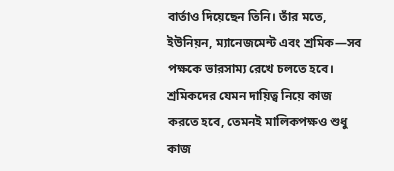বার্তাও দিয়েছেন তিনি। তাঁর মতে, ইউনিয়ন, ম্যানেজমেন্ট এবং শ্রমিক—সব পক্ষকে ভারসাম্য রেখে চলতে হবে। শ্রমিকদের যেমন দায়িত্ব নিয়ে কাজ করতে হবে, তেমনই মালিকপক্ষও শুধু কাজ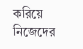করিয়ে নিজেদের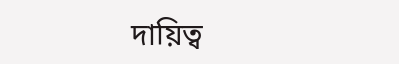দায়িত্ব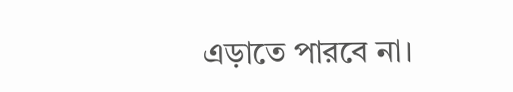এড়াতে পারবে না।